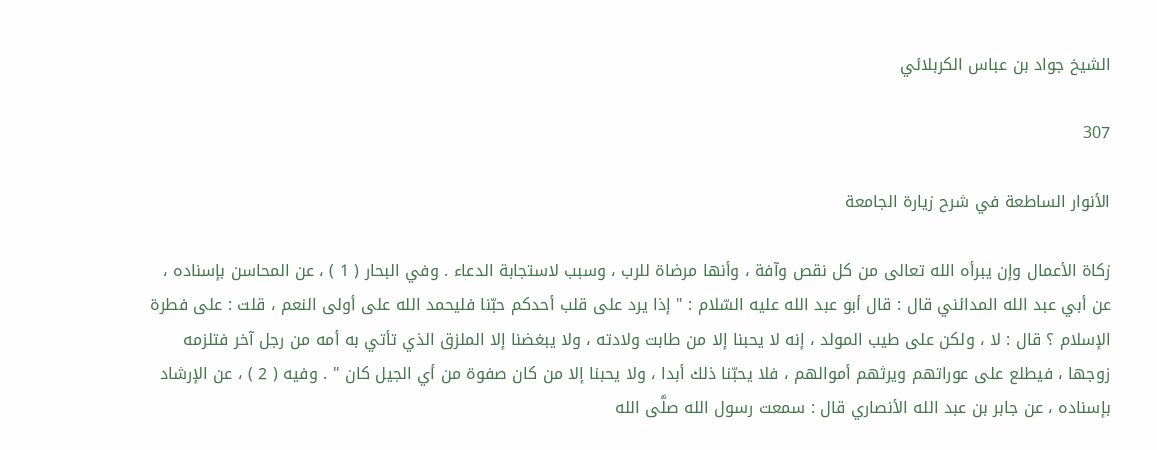الشيخ جواد بن عباس الكربلائي

307

الأنوار الساطعة في شرح زيارة الجامعة

زكاة الأعمال وإن يبرأه الله تعالى من كل نقص وآفة ، وأنها مرضاة للرب ، وسبب لاستجابة الدعاء . وفي البحار ( 1 ) ، عن المحاسن بإسناده ، عن أبي عبد الله المدائني قال : قال أبو عبد الله عليه السّلام : " إذا يرد على قلب أحدكم حبّنا فليحمد الله على أولى النعم ، قلت : على فطرة الإسلام ؟ قال : لا ، ولكن على طيب المولد ، إنه لا يحبنا إلا من طابت ولادته ، ولا يبغضنا إلا الملزق الذي تأتي به أمه من رجل آخر فتلزمه زوجها ، فيطلع على عوراتهم ويرثهم أموالهم ، فلا يحبّنا ذلك أبدا ، ولا يحبنا إلا من كان صفوة من أي الجيل كان " . وفيه ( 2 ) ، عن الإرشاد بإسناده ، عن جابر بن عبد الله الأنصاري قال : سمعت رسول الله صلَّى الله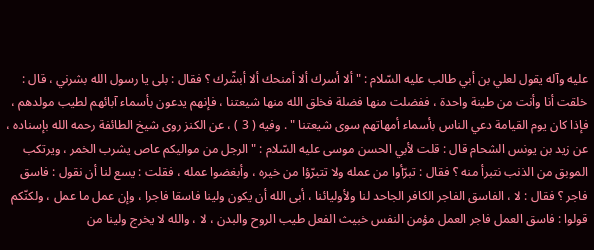عليه وآله يقول لعلي بن أبي طالب عليه السّلام : " ألا أسرك ألا أمنحك ألا أبشّرك ؟ فقال : بلى يا رسول الله بشرني ، قال : خلقت أنا وأنت من طينة واحدة ، ففضلت منها فضلة فخلق الله منها شيعتنا ، فإنهم يدعون بأسماء آبائهم لطيب مولدهم ، فإذا كان يوم القيامة دعي الناس بأسماء أمهاتهم سوى شيعتنا " . وفيه ( 3 ) ، عن الكنز روى شيخ الطائفة رحمه الله بإسناده ، عن زيد بن يونس الشحام قال : قلت لأبي الحسن موسى عليه السّلام : " الرجل من مواليكم عاص يشرب الخمر ، ويرتكب الموبق من الذنب نتبرأ منه ؟ فقال : تبرّأوا من عمله ولا تتبرّؤا من خيره ، وأبغضوا عمله ، فقلت : يسع لنا أن نقول : فاسق فاجر ؟ فقال : لا ، الفاسق الفاجر الكافر الجاحد لنا ولأوليائنا ، أبى الله أن يكون ولينا فاسقا فاجرا ، وإن عمل ما عمل ، ولكنّكم قولوا : فاسق العمل فاجر العمل مؤمن النفس خبيث الفعل طيب الروح والبدن ، لا ، والله لا يخرج ولينا من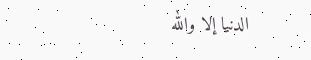الدنيا إلا والله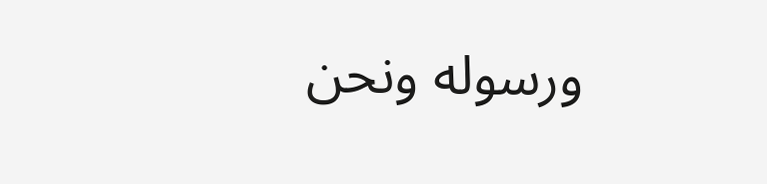ورسوله ونحن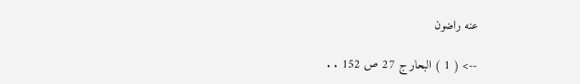عنه راضون

--> ( 1 ) البحار ج 27 ص 152 . .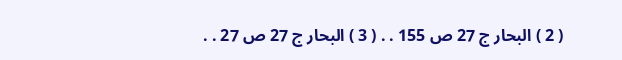( 2 ) البحار ج 27 ص 155 . . ( 3 ) البحار ج 27 ص 27 . .